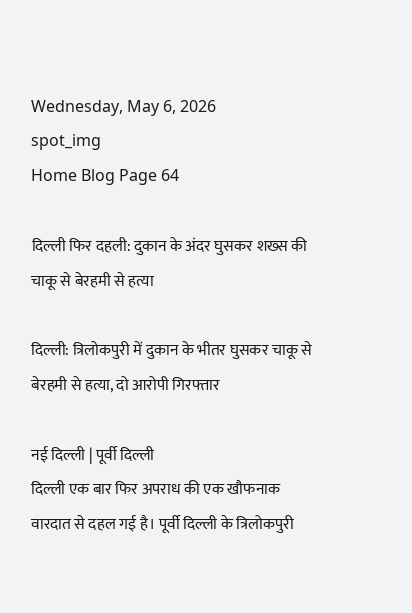Wednesday, May 6, 2026
spot_img
Home Blog Page 64

दिल्ली फिर दहली: दुकान के अंदर घुसकर शख्स की चाकू से बेरहमी से हत्या

दिल्ली: त्रिलोकपुरी में दुकान के भीतर घुसकर चाकू से बेरहमी से हत्या, दो आरोपी गिरफ्तार

नई दिल्ली | पूर्वी दिल्ली
दिल्ली एक बार फिर अपराध की एक खौफनाक वारदात से दहल गई है। पूर्वी दिल्ली के त्रिलोकपुरी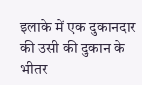इलाके में एक दुकानदार की उसी की दुकान के भीतर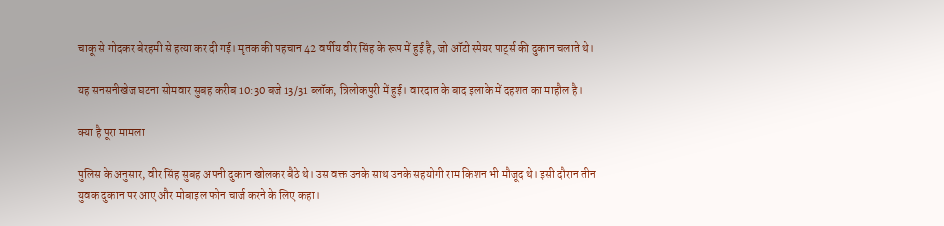चाकू से गोदकर बेरहमी से हत्या कर दी गई। मृतक की पहचान 42 वर्षीय वीर सिंह के रूप में हुई है, जो ऑटो स्पेयर पार्ट्स की दुकान चलाते थे।

यह सनसनीखेज घटना सोमवार सुबह करीब 10:30 बजे 13/31 ब्लॉक, त्रिलोकपुरी में हुई। वारदात के बाद इलाके में दहशत का माहौल है।

क्या है पूरा मामला

पुलिस के अनुसार, वीर सिंह सुबह अपनी दुकान खोलकर बैठे थे। उस वक्त उनके साथ उनके सहयोगी राम किशन भी मौजूद थे। इसी दौरान तीन युवक दुकान पर आए और मोबाइल फोन चार्ज करने के लिए कहा।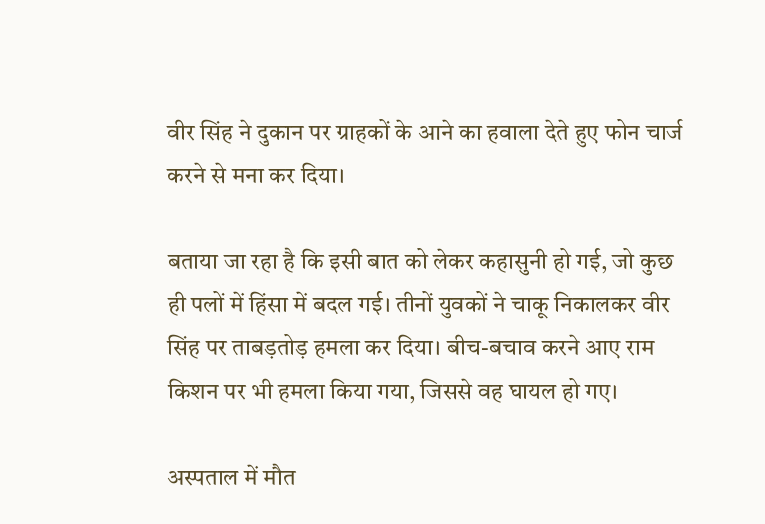वीर सिंह ने दुकान पर ग्राहकों के आने का हवाला देते हुए फोन चार्ज करने से मना कर दिया।

बताया जा रहा है कि इसी बात को लेकर कहासुनी हो गई, जो कुछ ही पलों में हिंसा में बदल गई। तीनों युवकों ने चाकू निकालकर वीर सिंह पर ताबड़तोड़ हमला कर दिया। बीच-बचाव करने आए राम किशन पर भी हमला किया गया, जिससे वह घायल हो गए।

अस्पताल में मौत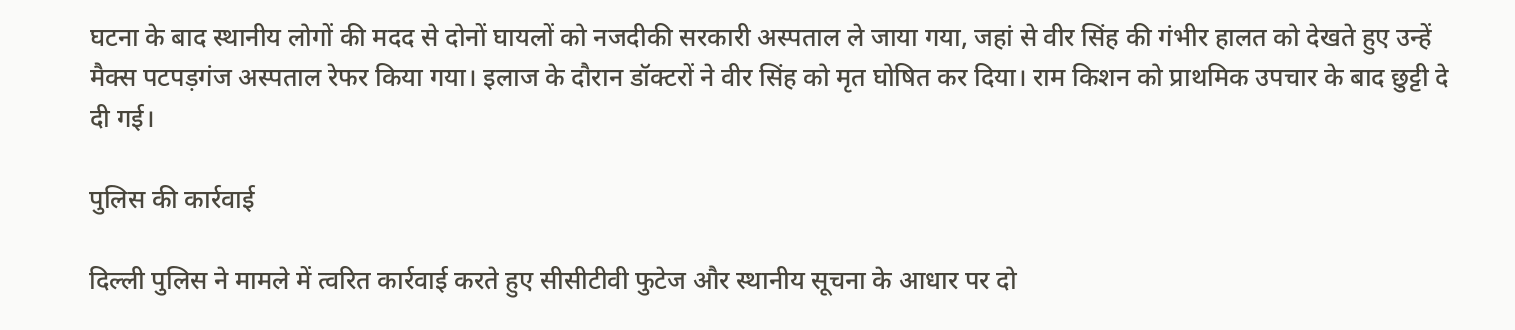घटना के बाद स्थानीय लोगों की मदद से दोनों घायलों को नजदीकी सरकारी अस्पताल ले जाया गया, जहां से वीर सिंह की गंभीर हालत को देखते हुए उन्हें मैक्स पटपड़गंज अस्पताल रेफर किया गया। इलाज के दौरान डॉक्टरों ने वीर सिंह को मृत घोषित कर दिया। राम किशन को प्राथमिक उपचार के बाद छुट्टी दे दी गई।

पुलिस की कार्रवाई

दिल्ली पुलिस ने मामले में त्वरित कार्रवाई करते हुए सीसीटीवी फुटेज और स्थानीय सूचना के आधार पर दो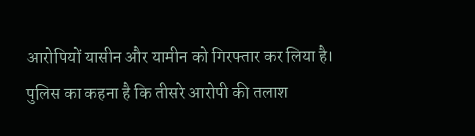आरोपियों यासीन और यामीन को गिरफ्तार कर लिया है। पुलिस का कहना है कि तीसरे आरोपी की तलाश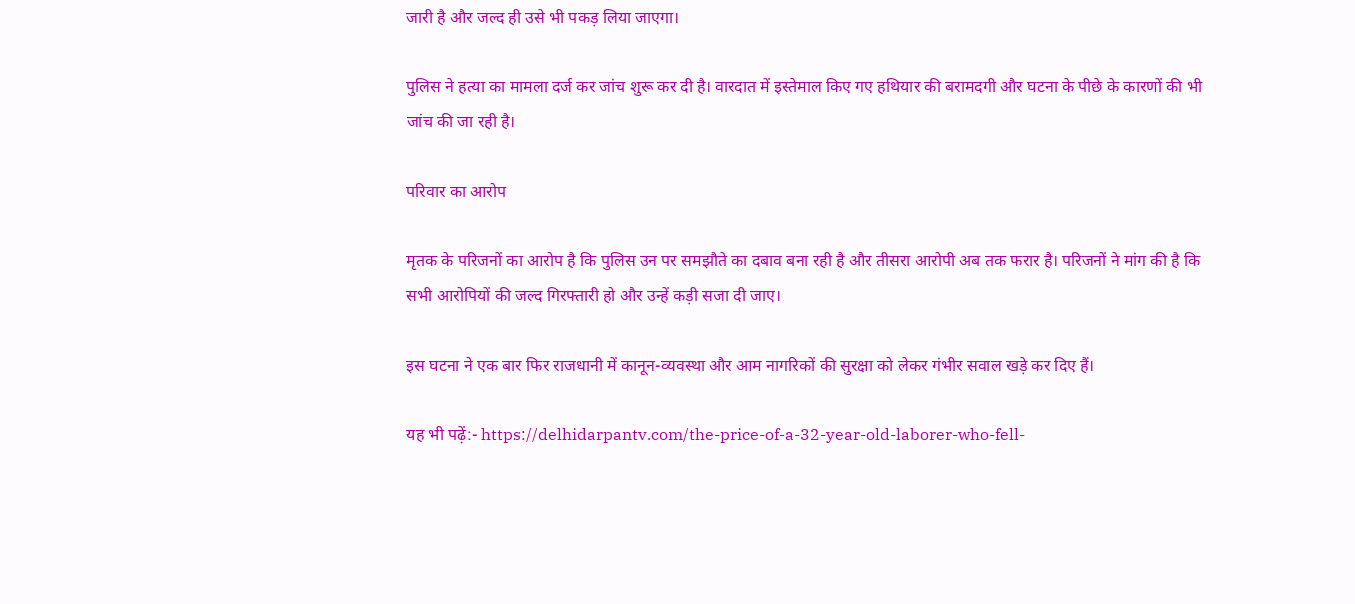जारी है और जल्द ही उसे भी पकड़ लिया जाएगा।

पुलिस ने हत्या का मामला दर्ज कर जांच शुरू कर दी है। वारदात में इस्तेमाल किए गए हथियार की बरामदगी और घटना के पीछे के कारणों की भी जांच की जा रही है।

परिवार का आरोप

मृतक के परिजनों का आरोप है कि पुलिस उन पर समझौते का दबाव बना रही है और तीसरा आरोपी अब तक फरार है। परिजनों ने मांग की है कि सभी आरोपियों की जल्द गिरफ्तारी हो और उन्हें कड़ी सजा दी जाए।

इस घटना ने एक बार फिर राजधानी में कानून-व्यवस्था और आम नागरिकों की सुरक्षा को लेकर गंभीर सवाल खड़े कर दिए हैं।

यह भी पढ़ें:- https://delhidarpantv.com/the-price-of-a-32-year-old-laborer-who-fell-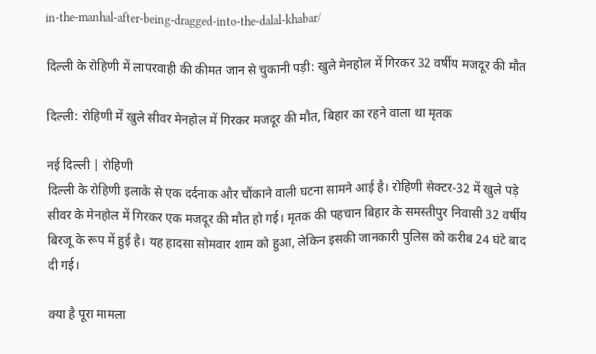in-the-manhal-after-being-dragged-into-the-dalal-khabar/

दिल्ली के रोहिणी में लापरवाही की कीमत जान से चुकानी पड़ी: खुले मेनहोल में गिरकर 32 वर्षीय मजदूर की मौत

दिल्ली: रोहिणी में खुले सीवर मेनहोल में गिरकर मजदूर की मौत, बिहार का रहने वाला था मृतक

नई दिल्ली | रोहिणी
दिल्ली के रोहिणी इलाके से एक दर्दनाक और चौंकाने वाली घटना सामने आई है। रोहिणी सेक्टर-32 में खुले पड़े सीवर के मेनहोल में गिरकर एक मजदूर की मौत हो गई। मृतक की पहचान बिहार के समस्तीपुर निवासी 32 वर्षीय बिरजू के रूप में हुई है। यह हादसा सोमवार शाम को हुआ, लेकिन इसकी जानकारी पुलिस को करीब 24 घंटे बाद दी गई।

क्या है पूरा मामला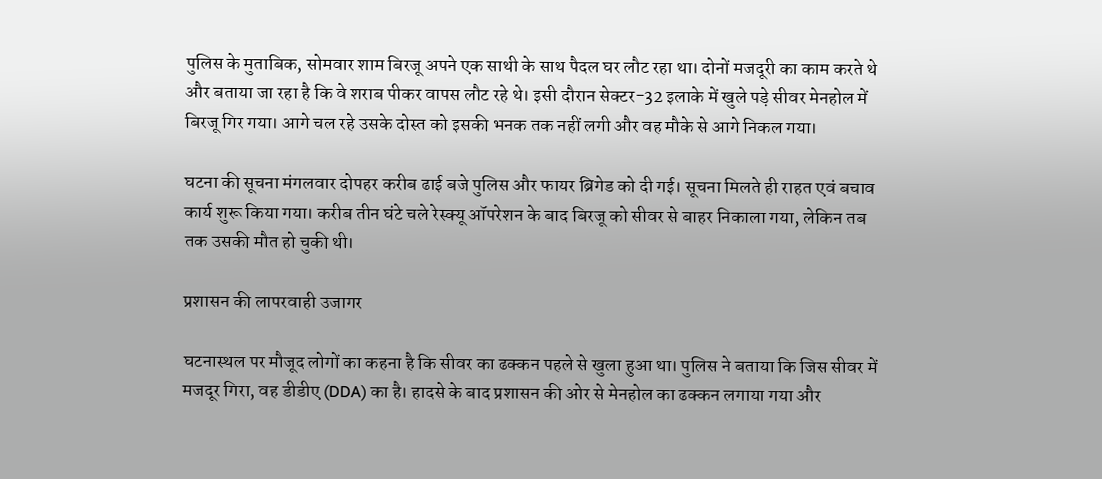पुलिस के मुताबिक, सोमवार शाम बिरजू अपने एक साथी के साथ पैदल घर लौट रहा था। दोनों मजदूरी का काम करते थे और बताया जा रहा है कि वे शराब पीकर वापस लौट रहे थे। इसी दौरान सेक्टर-32 इलाके में खुले पड़े सीवर मेनहोल में बिरजू गिर गया। आगे चल रहे उसके दोस्त को इसकी भनक तक नहीं लगी और वह मौके से आगे निकल गया।

घटना की सूचना मंगलवार दोपहर करीब ढाई बजे पुलिस और फायर ब्रिगेड को दी गई। सूचना मिलते ही राहत एवं बचाव कार्य शुरू किया गया। करीब तीन घंटे चले रेस्क्यू ऑपरेशन के बाद बिरजू को सीवर से बाहर निकाला गया, लेकिन तब तक उसकी मौत हो चुकी थी।

प्रशासन की लापरवाही उजागर

घटनास्थल पर मौजूद लोगों का कहना है कि सीवर का ढक्कन पहले से खुला हुआ था। पुलिस ने बताया कि जिस सीवर में मजदूर गिरा, वह डीडीए (DDA) का है। हादसे के बाद प्रशासन की ओर से मेनहोल का ढक्कन लगाया गया और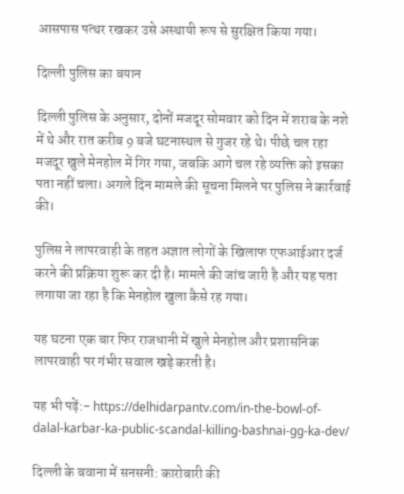आसपास पत्थर रखकर उसे अस्थायी रूप से सुरक्षित किया गया।

दिल्ली पुलिस का बयान

दिल्ली पुलिस के अनुसार, दोनों मजदूर सोमवार को दिन में शराब के नशे में थे और रात करीब 9 बजे घटनास्थल से गुजर रहे थे। पीछे चल रहा मजदूर खुले मेनहोल में गिर गया, जबकि आगे चल रहे व्यक्ति को इसका पता नहीं चला। अगले दिन मामले की सूचना मिलने पर पुलिस ने कार्रवाई की।

पुलिस ने लापरवाही के तहत अज्ञात लोगों के खिलाफ एफआईआर दर्ज करने की प्रक्रिया शुरू कर दी है। मामले की जांच जारी है और यह पता लगाया जा रहा है कि मेनहोल खुला कैसे रह गया।

यह घटना एक बार फिर राजधानी में खुले मेनहोल और प्रशासनिक लापरवाही पर गंभीर सवाल खड़े करती है।

यह भी पढ़ें:- https://delhidarpantv.com/in-the-bowl-of-dalal-karbar-ka-public-scandal-killing-bashnai-gg-ka-dev/

दिल्ली के बवाना में सनसनी: कारोबारी की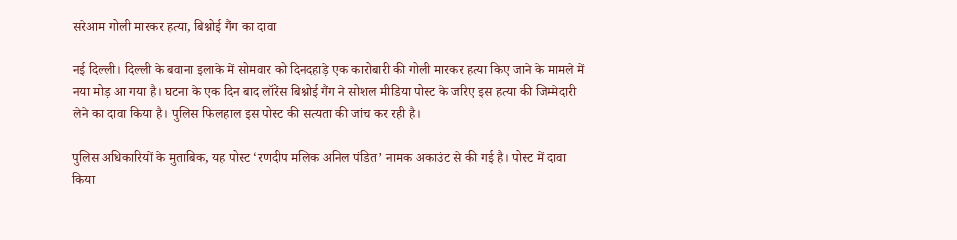सरेआम गोली मारकर हत्या, बिश्नोई गैंग का दावा

नई दिल्ली। दिल्ली के बवाना इलाके में सोमवार को दिनदहाड़े एक कारोबारी की गोली मारकर हत्या किए जाने के मामले में नया मोड़ आ गया है। घटना के एक दिन बाद लॉरेंस बिश्नोई गैंग ने सोशल मीडिया पोस्ट के जरिए इस हत्या की जिम्मेदारी लेने का दावा किया है। पुलिस फिलहाल इस पोस्ट की सत्यता की जांच कर रही है।

पुलिस अधिकारियों के मुताबिक, यह पोस्ट ‘रणदीप मलिक अनिल पंडित’ नामक अकाउंट से की गई है। पोस्ट में दावा किया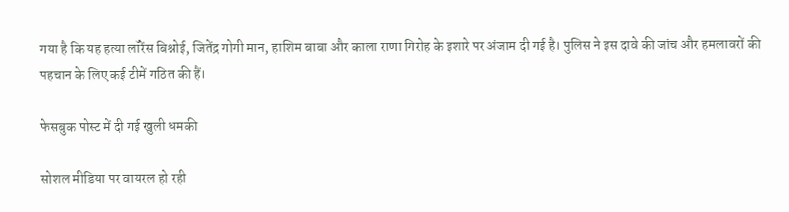गया है कि यह हत्या लॉरेंस बिश्नोई, जितेंद्र गोगी मान, हाशिम बाबा और काला राणा गिरोह के इशारे पर अंजाम दी गई है। पुलिस ने इस दावे की जांच और हमलावरों की पहचान के लिए कई टीमें गठित की हैं।

फेसबुक पोस्ट में दी गई खुली धमकी

सोशल मीडिया पर वायरल हो रही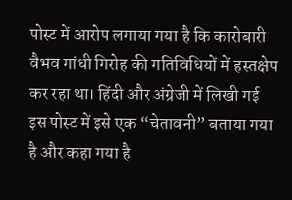पोस्ट में आरोप लगाया गया है कि कारोबारी वैभव गांधी गिरोह की गतिविधियों में हस्तक्षेप कर रहा था। हिंदी और अंग्रेजी में लिखी गई इस पोस्ट में इसे एक “चेतावनी” बताया गया है और कहा गया है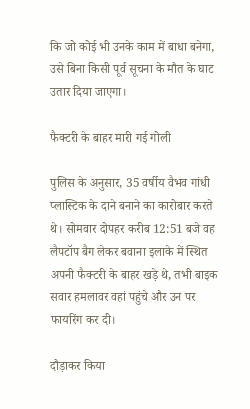कि जो कोई भी उनके काम में बाधा बनेगा, उसे बिना किसी पूर्व सूचना के मौत के घाट उतार दिया जाएगा।

फैक्टरी के बाहर मारी गई गोली

पुलिस के अनुसार, 35 वर्षीय वैभव गांधी प्लास्टिक के दाने बनाने का कारोबार करते थे। सोमवार दोपहर करीब 12:51 बजे वह लैपटॉप बैग लेकर बवाना इलाके में स्थित अपनी फैक्टरी के बाहर खड़े थे, तभी बाइक सवार हमलावर वहां पहुंचे और उन पर फायरिंग कर दी।

दौड़ाकर किया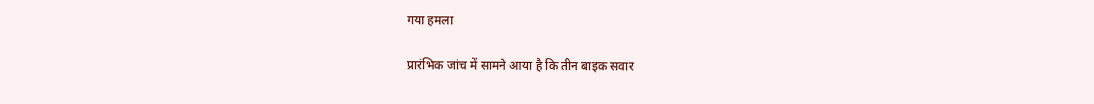गया हमला

प्रारंभिक जांच में सामने आया है कि तीन बाइक सवार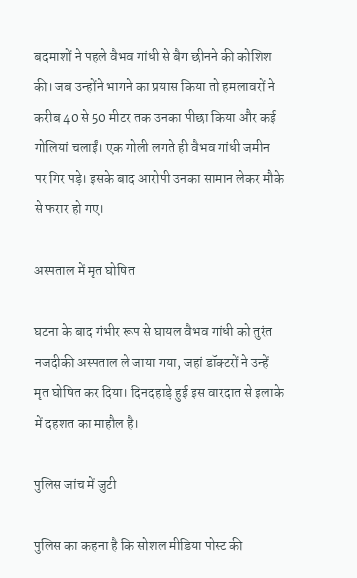बदमाशों ने पहले वैभव गांधी से बैग छीनने की कोशिश की। जब उन्होंने भागने का प्रयास किया तो हमलावरों ने करीब 40 से 50 मीटर तक उनका पीछा किया और कई गोलियां चलाईं। एक गोली लगते ही वैभव गांधी जमीन पर गिर पड़े। इसके बाद आरोपी उनका सामान लेकर मौके से फरार हो गए।

अस्पताल में मृत घोषित

घटना के बाद गंभीर रूप से घायल वैभव गांधी को तुरंत नजदीकी अस्पताल ले जाया गया, जहां डॉक्टरों ने उन्हें मृत घोषित कर दिया। दिनदहाड़े हुई इस वारदात से इलाके में दहशत का माहौल है।

पुलिस जांच में जुटी

पुलिस का कहना है कि सोशल मीडिया पोस्ट की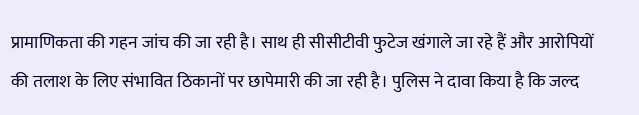प्रामाणिकता की गहन जांच की जा रही है। साथ ही सीसीटीवी फुटेज खंगाले जा रहे हैं और आरोपियों की तलाश के लिए संभावित ठिकानों पर छापेमारी की जा रही है। पुलिस ने दावा किया है कि जल्द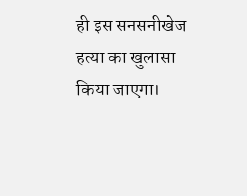ही इस सनसनीखेज हत्या का खुलासा किया जाएगा।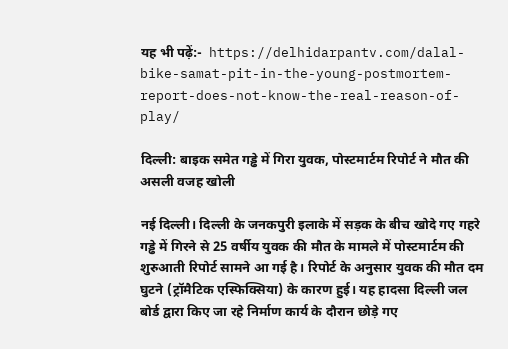यह भी पढ़ें:-  https://delhidarpantv.com/dalal-bike-samat-pit-in-the-young-postmortem-report-does-not-know-the-real-reason-of-play/

दिल्ली: बाइक समेत गड्ढे में गिरा युवक, पोस्टमार्टम रिपोर्ट ने मौत की असली वजह खोली

नई दिल्ली। दिल्ली के जनकपुरी इलाके में सड़क के बीच खोदे गए गहरे गड्ढे में गिरने से 25 वर्षीय युवक की मौत के मामले में पोस्टमार्टम की शुरुआती रिपोर्ट सामने आ गई है। रिपोर्ट के अनुसार युवक की मौत दम घुटने (ट्रॉमैटिक एस्फिक्सिया) के कारण हुई। यह हादसा दिल्ली जल बोर्ड द्वारा किए जा रहे निर्माण कार्य के दौरान छोड़े गए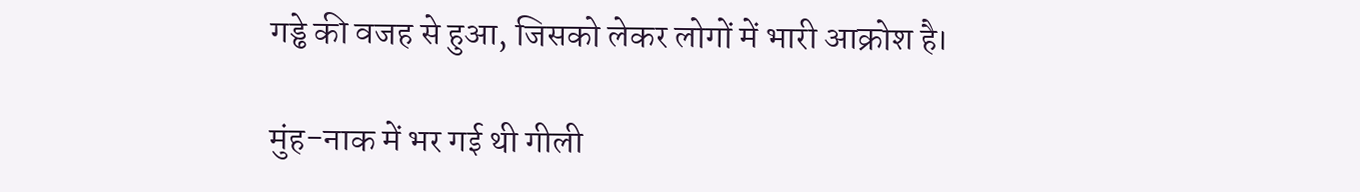गड्ढे की वजह से हुआ, जिसको लेकर लोगों में भारी आक्रोश है।

मुंह-नाक में भर गई थी गीली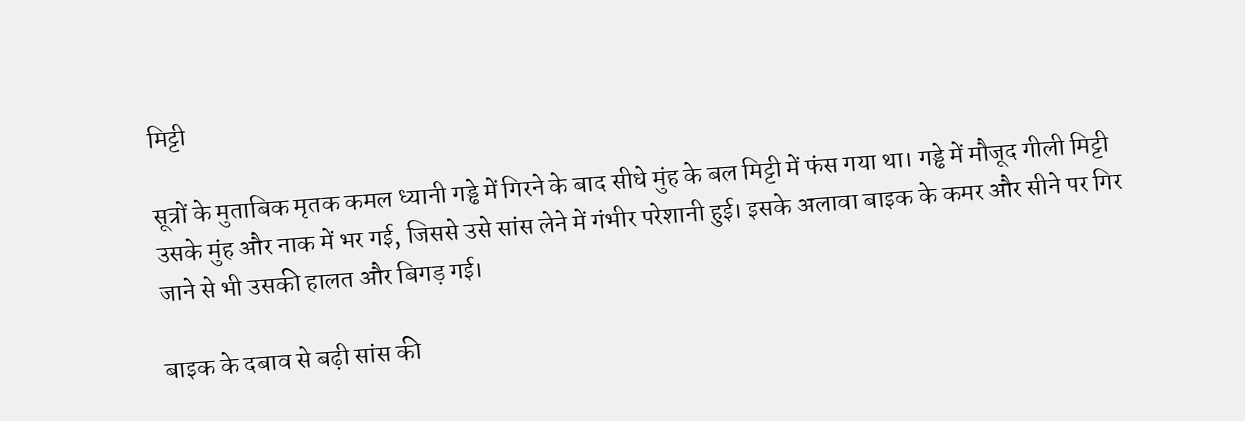मिट्टी

सूत्रों के मुताबिक मृतक कमल ध्यानी गड्ढे में गिरने के बाद सीधे मुंह के बल मिट्टी में फंस गया था। गड्ढे में मौजूद गीली मिट्टी उसके मुंह और नाक में भर गई, जिससे उसे सांस लेने में गंभीर परेशानी हुई। इसके अलावा बाइक के कमर और सीने पर गिर जाने से भी उसकी हालत और बिगड़ गई।

बाइक के दबाव से बढ़ी सांस की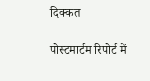दिक्कत

पोस्टमार्टम रिपोर्ट में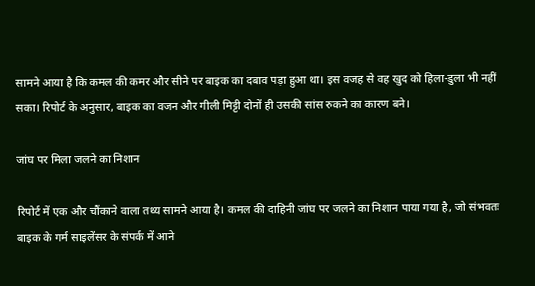सामने आया है कि कमल की कमर और सीने पर बाइक का दबाव पड़ा हुआ था। इस वजह से वह खुद को हिला-डुला भी नहीं सका। रिपोर्ट के अनुसार, बाइक का वजन और गीली मिट्टी दोनों ही उसकी सांस रुकने का कारण बने।

जांघ पर मिला जलने का निशान

रिपोर्ट में एक और चौंकाने वाला तथ्य सामने आया है। कमल की दाहिनी जांघ पर जलने का निशान पाया गया है, जो संभवतः बाइक के गर्म साइलेंसर के संपर्क में आने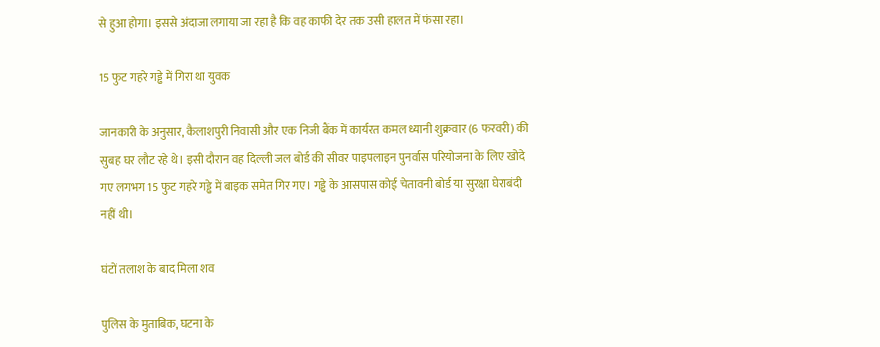से हुआ होगा। इससे अंदाजा लगाया जा रहा है कि वह काफी देर तक उसी हालत में फंसा रहा।

15 फुट गहरे गड्ढे में गिरा था युवक

जानकारी के अनुसार, कैलाशपुरी निवासी और एक निजी बैंक में कार्यरत कमल ध्यानी शुक्रवार (6 फरवरी) की सुबह घर लौट रहे थे। इसी दौरान वह दिल्ली जल बोर्ड की सीवर पाइपलाइन पुनर्वास परियोजना के लिए खोदे गए लगभग 15 फुट गहरे गड्ढे में बाइक समेत गिर गए। गड्ढे के आसपास कोई चेतावनी बोर्ड या सुरक्षा घेराबंदी नहीं थी।

घंटों तलाश के बाद मिला शव

पुलिस के मुताबिक, घटना के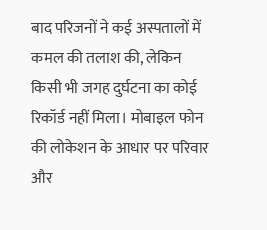बाद परिजनों ने कई अस्पतालों में कमल की तलाश की, लेकिन किसी भी जगह दुर्घटना का कोई रिकॉर्ड नहीं मिला। मोबाइल फोन की लोकेशन के आधार पर परिवार और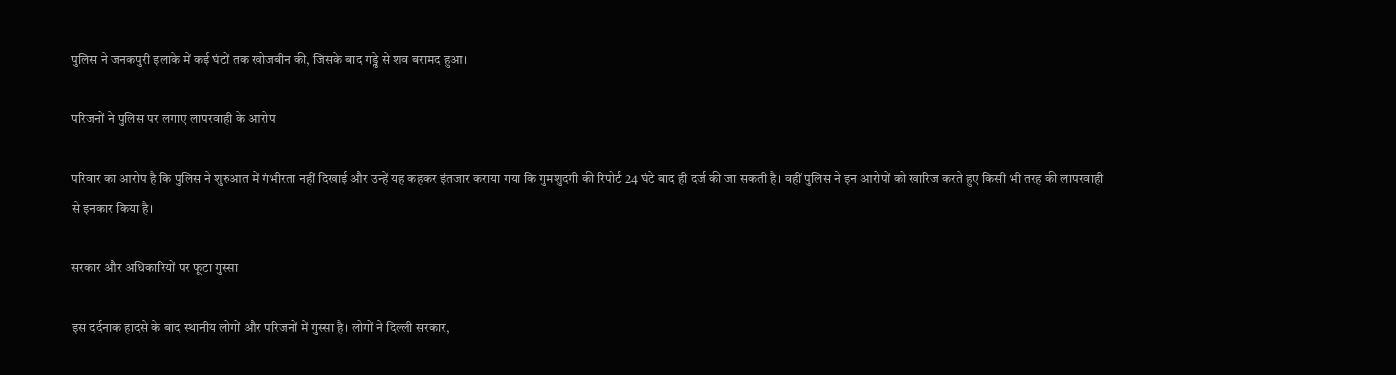पुलिस ने जनकपुरी इलाके में कई घंटों तक खोजबीन की, जिसके बाद गड्ढे से शव बरामद हुआ।

परिजनों ने पुलिस पर लगाए लापरवाही के आरोप

परिवार का आरोप है कि पुलिस ने शुरुआत में गंभीरता नहीं दिखाई और उन्हें यह कहकर इंतजार कराया गया कि गुमशुदगी की रिपोर्ट 24 घंटे बाद ही दर्ज की जा सकती है। वहीं पुलिस ने इन आरोपों को खारिज करते हुए किसी भी तरह की लापरवाही से इनकार किया है।

सरकार और अधिकारियों पर फूटा गुस्सा

इस दर्दनाक हादसे के बाद स्थानीय लोगों और परिजनों में गुस्सा है। लोगों ने दिल्ली सरकार,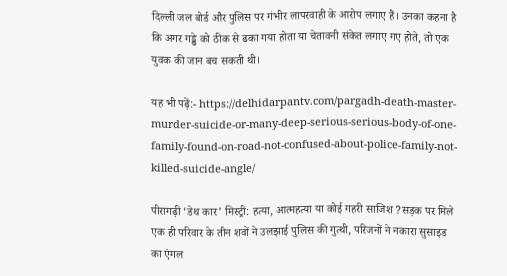दिल्ली जल बोर्ड और पुलिस पर गंभीर लापरवाही के आरोप लगाए हैं। उनका कहना है कि अगर गड्ढे को ठीक से ढका गया होता या चेतावनी संकेत लगाए गए होते, तो एक युवक की जान बच सकती थी।

यह भी पढ़ें:- https://delhidarpantv.com/pargadh-death-master-murder-suicide-or-many-deep-serious-serious-body-of-one-family-found-on-road-not-confused-about-police-family-not-killed-suicide-angle/

पीरागढ़ी ‘डेथ कार’ मिस्ट्री: हत्या, आत्महत्या या कोई गहरी साजिश ?सड़क पर मिले एक ही परिवार के तीन शवों ने उलझाई पुलिस की गुत्थी, परिजनों ने नकारा सुसाइड का एंगल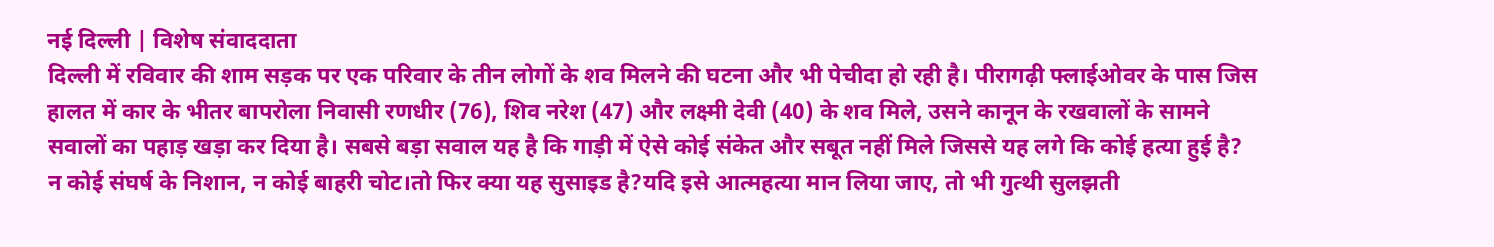नई दिल्ली | विशेष संवाददाता
दिल्ली में रविवार की शाम सड़क पर एक परिवार के तीन लोगों के शव मिलने की घटना और भी पेचीदा हो रही है। पीरागढ़ी फ्लाईओवर के पास जिस हालत में कार के भीतर बापरोला निवासी रणधीर (76), शिव नरेश (47) और लक्ष्मी देवी (40) के शव मिले, उसने कानून के रखवालों के सामने सवालों का पहाड़ खड़ा कर दिया है। सबसे बड़ा सवाल यह है कि गाड़ी में ऐसे कोई संकेत और सबूत नहीं मिले जिससे यह लगे कि कोई हत्या हुई है? न कोई संघर्ष के निशान, न कोई बाहरी चोट।तो फिर क्या यह सुसाइड है?यदि इसे आत्महत्या मान लिया जाए, तो भी गुत्थी सुलझती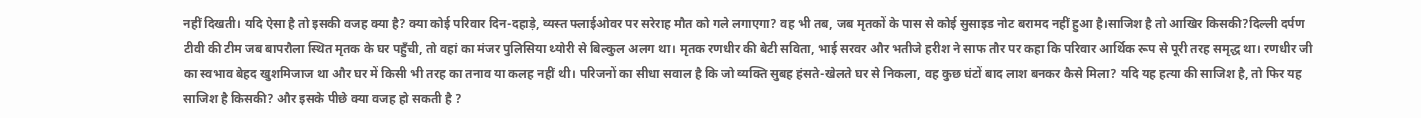नहीं दिखती। यदि ऐसा है तो इसकी वजह क्या है? क्या कोई परिवार दिन-दहाड़े, व्यस्त फ्लाईओवर पर सरेराह मौत को गले लगाएगा? वह भी तब, जब मृतकों के पास से कोई सुसाइड नोट बरामद नहीं हुआ है।साजिश है तो आखिर किसकी?दिल्ली दर्पण टीवी की टीम जब बापरौला स्थित मृतक के घर पहुँची, तो वहां का मंजर पुलिसिया थ्योरी से बिल्कुल अलग था। मृतक रणधीर की बेटी सविता, भाई सरवर और भतीजे हरीश ने साफ तौर पर कहा कि परिवार आर्थिक रूप से पूरी तरह समृद्ध था। रणधीर जी का स्वभाव बेहद खुशमिजाज था और घर में किसी भी तरह का तनाव या कलह नहीं थी। परिजनों का सीधा सवाल है कि जो व्यक्ति सुबह हंसते-खेलते घर से निकला, वह कुछ घंटों बाद लाश बनकर कैसे मिला? यदि यह हत्या की साजिश है, तो फिर यह साजिश है किसकी? और इसके पीछे क्या वजह हो सकती है ?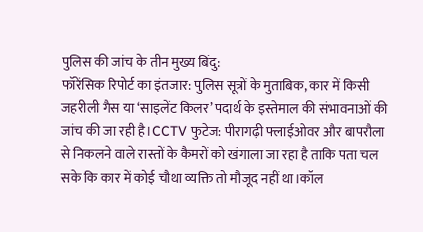पुलिस की जांच के तीन मुख्य बिंदु:
फॉरेंसिक रिपोर्ट का इंतजार: पुलिस सूत्रों के मुताबिक, कार में किसी जहरीली गैस या ‘साइलेंट किलर’ पदार्थ के इस्तेमाल की संभावनाओं की जांच की जा रही है।CCTV फुटेज: पीरागढ़ी फ्लाईओवर और बापरौला से निकलने वाले रास्तों के कैमरों को खंगाला जा रहा है ताकि पता चल सके कि कार में कोई चौथा व्यक्ति तो मौजूद नहीं था।कॉल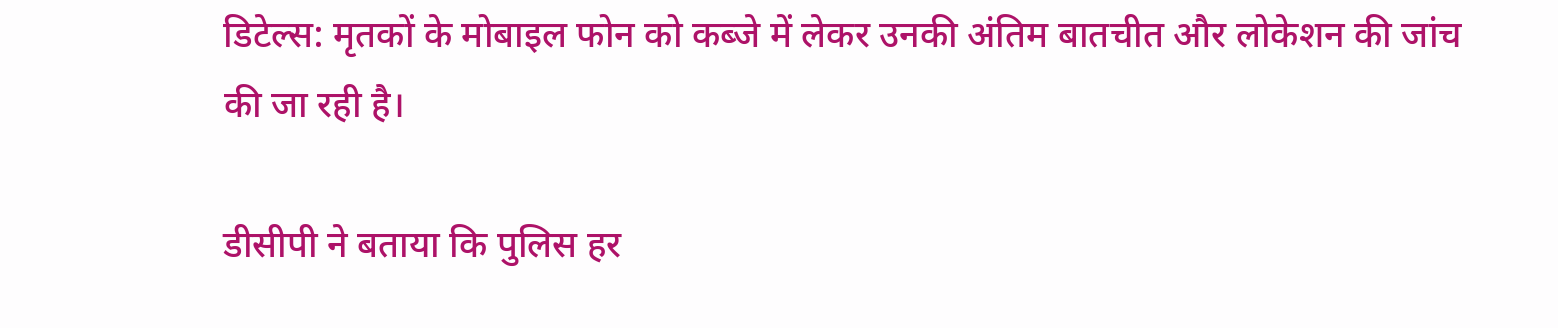डिटेल्स: मृतकों के मोबाइल फोन को कब्जे में लेकर उनकी अंतिम बातचीत और लोकेशन की जांच की जा रही है।

डीसीपी ने बताया कि पुलिस हर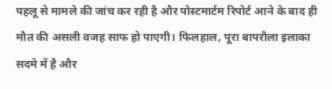पहलू से मामले की जांच कर रही है और पोस्टमार्टम रिपोर्ट आने के बाद ही मौत की असली वजह साफ हो पाएगी। फिलहाल, पूरा बापरौला इलाका सदमे में है और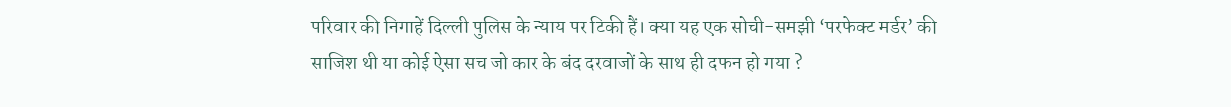परिवार की निगाहें दिल्ली पुलिस के न्याय पर टिकी हैं। क्या यह एक सोची-समझी ‘परफेक्ट मर्डर’ की साजिश थी या कोई ऐसा सच जो कार के बंद दरवाजों के साथ ही दफन हो गया ?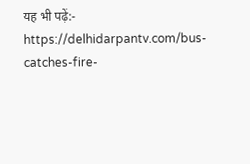यह भी पढ़ें:- https://delhidarpantv.com/bus-catches-fire-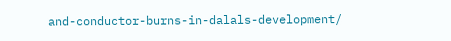and-conductor-burns-in-dalals-development/